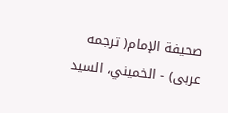صحيفة الإمام( ترجمه عربى) - الخميني، السيد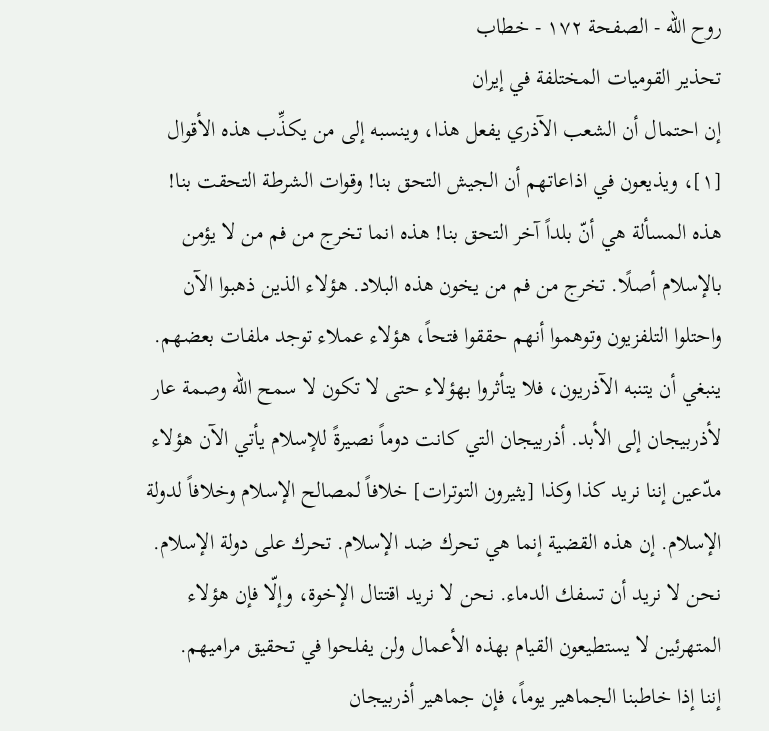روح الله - الصفحة ١٧٢ - خطاب
تحذير القوميات المختلفة في إيران
إن احتمال أن الشعب الآذري يفعل هذا، وينسبه إلى من يكذِّب هذه الأقوال [١]، ويذيعون في اذاعاتهم أن الجيش التحق بنا! وقوات الشرطة التحقت بنا! هذه المسألة هي أنّ بلداً آخر التحق بنا! هذه انما تخرج من فم من لا يؤمن بالإسلام أصلًا. تخرج من فم من يخون هذه البلاد. هؤلاء الذين ذهبوا الآن واحتلوا التلفزيون وتوهموا أنهم حققوا فتحاً، هؤلاء عملاء توجد ملفات بعضهم. ينبغي أن يتنبه الآذريون، فلا يتأثروا بهؤلاء حتى لا تكون لا سمح الله وصمة عار لأذربيجان إلى الأبد. أذربيجان التي كانت دوماً نصيرةً للإسلام يأتي الآن هؤلاء مدّعين إننا نريد كذا وكذا [يثيرون التوترات] خلافاً لمصالح الإسلام وخلافاً لدولة الإسلام. إن هذه القضية إنما هي تحرك ضد الإسلام. تحرك على دولة الإسلام. نحن لا نريد أن تسفك الدماء. نحن لا نريد اقتتال الإخوة، وإلّا فإن هؤلاء المتهرئين لا يستطيعون القيام بهذه الأعمال ولن يفلحوا في تحقيق مراميهم.
إننا إذا خاطبنا الجماهير يوماً، فإن جماهير أذربيجان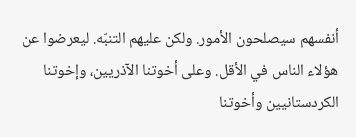أنفسهم سيصلحون الأمور. ولكن عليهم التنبّه. ليعرضوا عن هؤلاء الناس في الأقل. وعلى أخوتنا الآذريين، وإخوتنا الكردستانيين وأخوتنا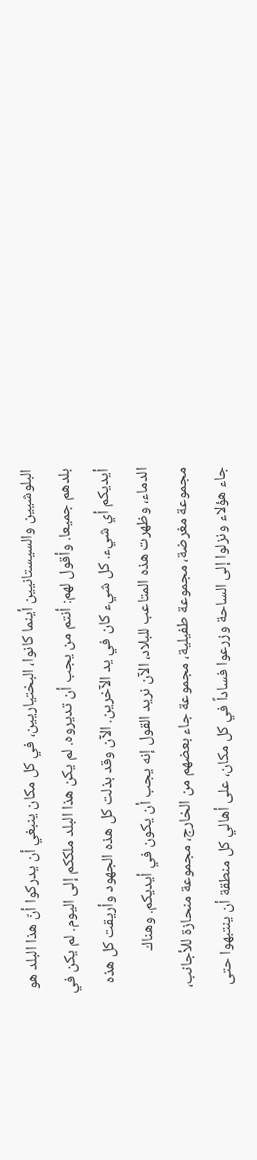البلوشيين والسيستانيين أينما كانوا، البختياريين، في كل مكان ينبغي أن يدركوا أنّ هذا البلد هو بلدهم جميعا. وأقول لهم: أنتم من يجب أن تديروه. لم يكن هذا البلد ملككم إلى اليوم. لم يكن في أيديكم أي شيء. كل شيء كان في يد الآخرين. الآن وقد بذلت كل هذه الجهود وأريقت كل هذه الدماء، وظهرت هذه المتاعب للبلاد، الآن نريد القول إنه يجب أن يكون في أيديكم. وهناك مجموعة مغرضة، مجموعة طفيلية، مجموعة جاء بعضهم من الخارج، مجموعة منحازة للأجانب، جاء هؤلاء ونزلوا إلى الساحة وزرعوا فساداً في كل مكان، على أهالي كل منطقة أن ينتبهوا حتى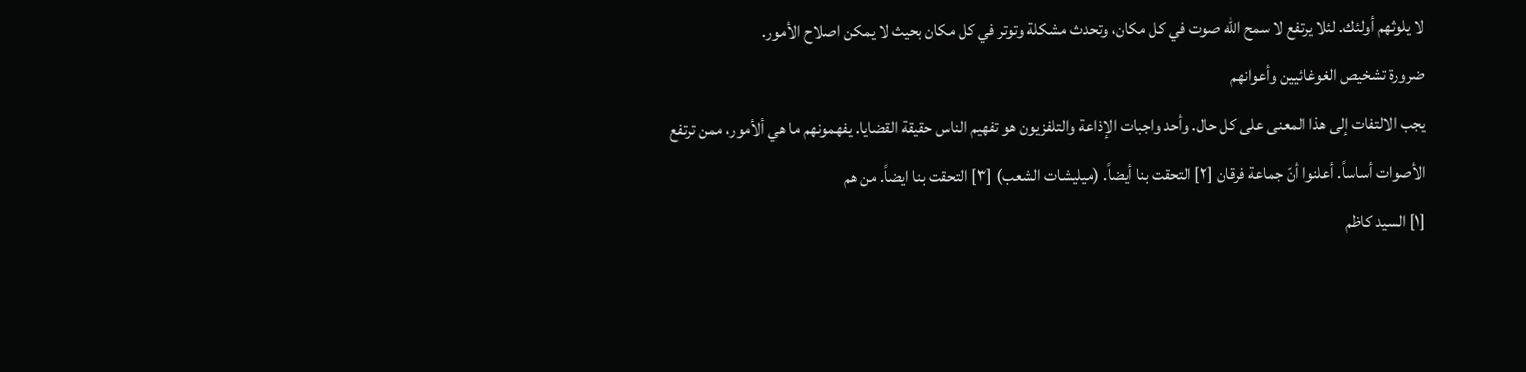لا يلوثهم أولئك. لئلا يرتفع لا سمح الله صوت في كل مكان، وتحدث مشكلة وتوتر في كل مكان بحيث لا يمكن اصلاح الأمور.
ضرورة تشخيص الغوغائيين وأعوانهم
يجب الالتفات إلى هذا المعنى على كل حال. وأحد واجبات الإذاعة والتلفزيون هو تفهيم الناس حقيقة القضايا. يفهمونهم ما هي ألأمور، ممن ترتفع الأصوات أساساً. أعلنوا أنّ جماعة فرقان [٢] التحقت بنا أيضاً. (ميليشات الشعب) [٣] التحقت بنا ايضاً. من هم
[١] السيد كاظم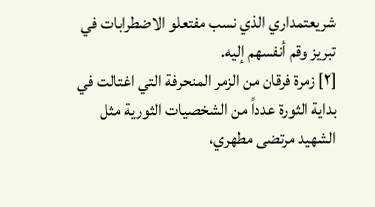شريعتمداري الذي نسب مفتعلو الاضطرابات في تبريز وقم أنفسهم إليه.
[٢] زمرة فرقان من الزمر المنحرفة التي اغتالت في بداية الثورة عدداً من الشخصيات الثورية مثل الشهيد مرتضى مطهري،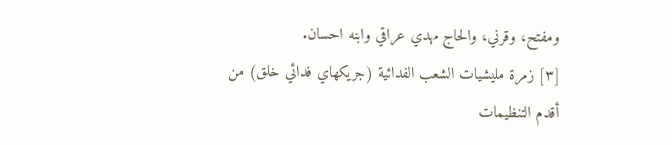ومفتح، وقرني، والحاج مهدي عراقي وابنه احسان.
[٣] زمرة مليشيات الشعب الفدائية (جريكهاي فدائي خلق) من أقدم التنظيمات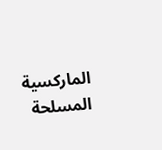الماركسية المسلحة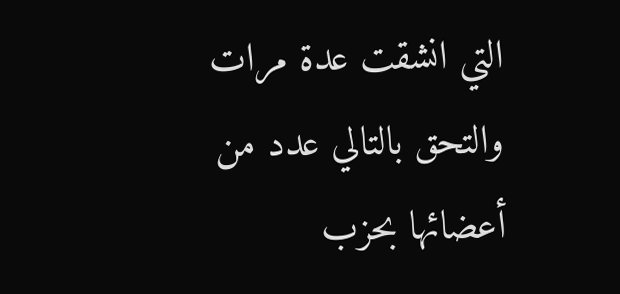التي انشقت عدة مرات والتحق بالتالي عدد من أعضائها بحزب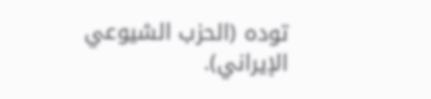توده (الحزب الشيوعي الإيراني).